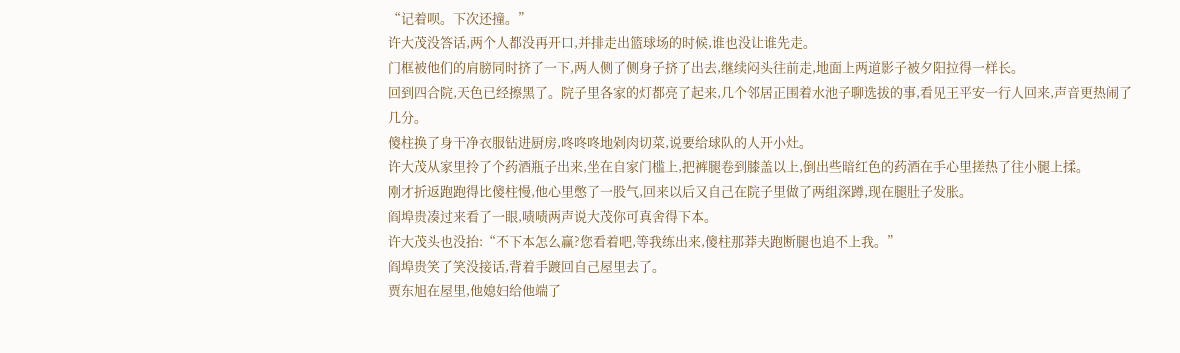“记着呗。下次还撞。”
许大茂没答话,两个人都没再开口,并排走出篮球场的时候,谁也没让谁先走。
门框被他们的肩膀同时挤了一下,两人侧了侧身子挤了出去,继续闷头往前走,地面上两道影子被夕阳拉得一样长。
回到四合院,天色已经擦黑了。院子里各家的灯都亮了起来,几个邻居正围着水池子聊选拔的事,看见王平安一行人回来,声音更热闹了几分。
傻柱换了身干净衣服钻进厨房,咚咚咚地剁肉切菜,说要给球队的人开小灶。
许大茂从家里拎了个药酒瓶子出来,坐在自家门槛上,把裤腿卷到膝盖以上,倒出些暗红色的药酒在手心里搓热了往小腿上揉。
刚才折返跑跑得比傻柱慢,他心里憋了一股气,回来以后又自己在院子里做了两组深蹲,现在腿肚子发胀。
阎埠贵凑过来看了一眼,啧啧两声说大茂你可真舍得下本。
许大茂头也没抬:“不下本怎么赢?您看着吧,等我练出来,傻柱那莽夫跑断腿也追不上我。”
阎埠贵笑了笑没接话,背着手踱回自己屋里去了。
贾东旭在屋里,他媳妇给他端了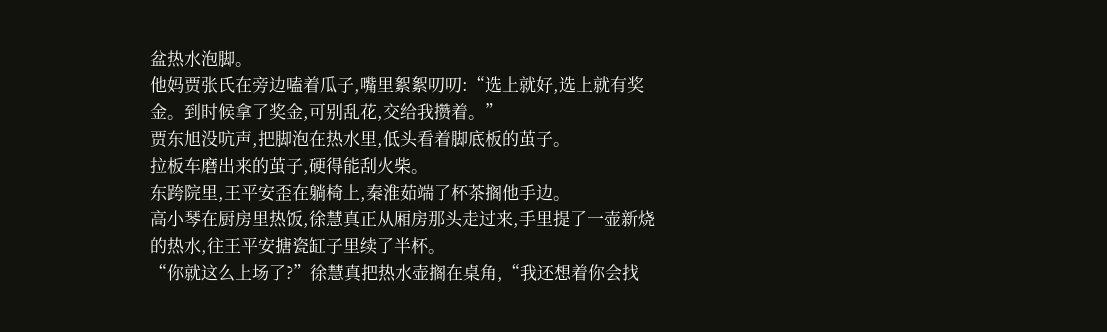盆热水泡脚。
他妈贾张氏在旁边嗑着瓜子,嘴里絮絮叨叨:“选上就好,选上就有奖金。到时候拿了奖金,可别乱花,交给我攒着。”
贾东旭没吭声,把脚泡在热水里,低头看着脚底板的茧子。
拉板车磨出来的茧子,硬得能刮火柴。
东跨院里,王平安歪在躺椅上,秦淮茹端了杯茶搁他手边。
高小琴在厨房里热饭,徐慧真正从厢房那头走过来,手里提了一壶新烧的热水,往王平安搪瓷缸子里续了半杯。
“你就这么上场了?”徐慧真把热水壶搁在桌角,“我还想着你会找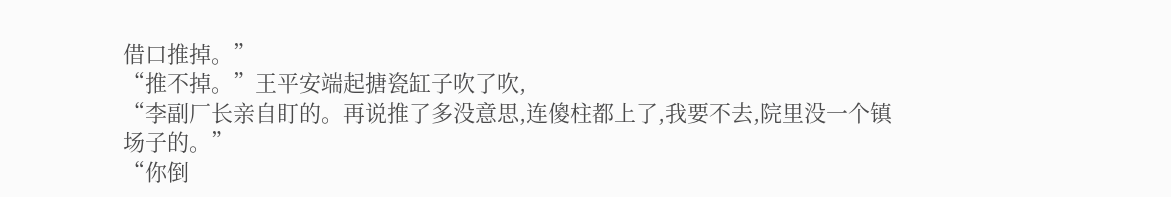借口推掉。”
“推不掉。”王平安端起搪瓷缸子吹了吹,
“李副厂长亲自盯的。再说推了多没意思,连傻柱都上了,我要不去,院里没一个镇场子的。”
“你倒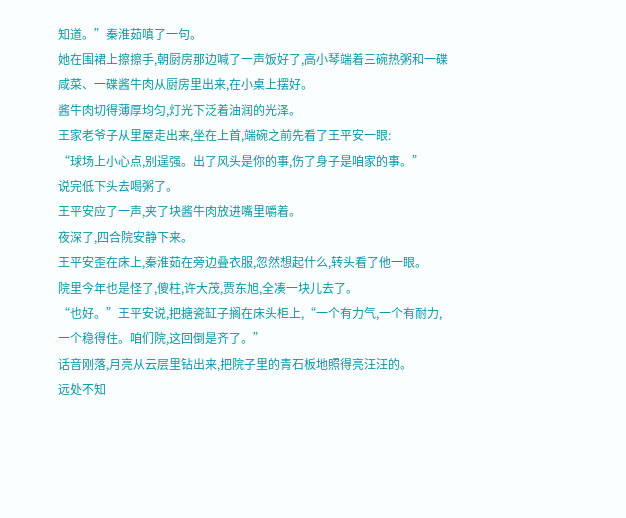知道。”秦淮茹嗔了一句。
她在围裙上擦擦手,朝厨房那边喊了一声饭好了,高小琴端着三碗热粥和一碟咸菜、一碟酱牛肉从厨房里出来,在小桌上摆好。
酱牛肉切得薄厚均匀,灯光下泛着油润的光泽。
王家老爷子从里屋走出来,坐在上首,端碗之前先看了王平安一眼:
“球场上小心点,别逞强。出了风头是你的事,伤了身子是咱家的事。”
说完低下头去喝粥了。
王平安应了一声,夹了块酱牛肉放进嘴里嚼着。
夜深了,四合院安静下来。
王平安歪在床上,秦淮茹在旁边叠衣服,忽然想起什么,转头看了他一眼。
院里今年也是怪了,傻柱,许大茂,贾东旭,全凑一块儿去了。
“也好。”王平安说,把搪瓷缸子搁在床头柜上,“一个有力气,一个有耐力,一个稳得住。咱们院,这回倒是齐了。”
话音刚落,月亮从云层里钻出来,把院子里的青石板地照得亮汪汪的。
远处不知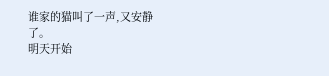谁家的猫叫了一声,又安静了。
明天开始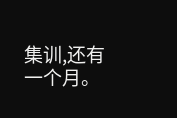集训,还有一个月。